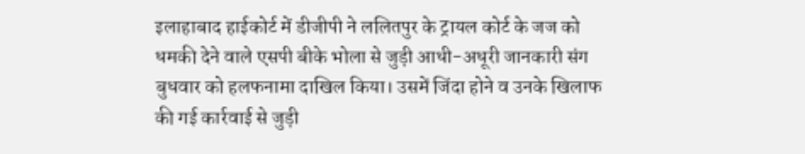इलाहाबाद हाईकोर्ट में डीजीपी ने ललितपुर के ट्रायल कोर्ट के जज को धमकी देने वाले एसपी बीके भोला से जुड़ी आधी-अधूरी जानकारी संग बुधवार को हलफनामा दाखिल किया। उसमें जिंदा होने व उनके खिलाफ की गई कार्रवाई से जुड़ी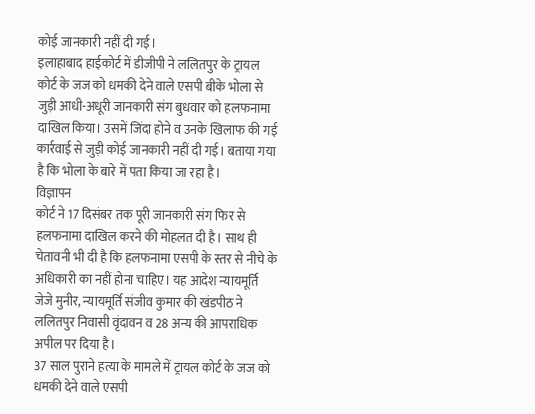कोई जानकारी नहीं दी गई।
इलाहाबाद हाईकोर्ट में डीजीपी ने ललितपुर के ट्रायल कोर्ट के जज को धमकी देने वाले एसपी बीके भोला से जुड़ी आधी-अधूरी जानकारी संग बुधवार को हलफनामा दाखिल किया। उसमें जिंदा होने व उनके खिलाफ की गई कार्रवाई से जुड़ी कोई जानकारी नहीं दी गई। बताया गया है कि भोला के बारे में पता किया जा रहा है।
विज्ञापन
कोर्ट ने 17 दिसंबर तक पूरी जानकारी संग फिर से हलफनामा दाखिल करने की मोहलत दी है। साथ ही चेतावनी भी दी है कि हलफनामा एसपी के स्तर से नीचे के अधिकारी का नहीं होना चाहिए। यह आदेश न्यायमूर्ति जेजे मुनीर, न्यायमूर्ति संजीव कुमार की खंडपीठ ने ललितपुर निवासी वृंदावन व 28 अन्य की आपराधिक अपील पर दिया है।
37 साल पुराने हत्या के मामले में ट्रायल कोर्ट के जज को धमकी देने वाले एसपी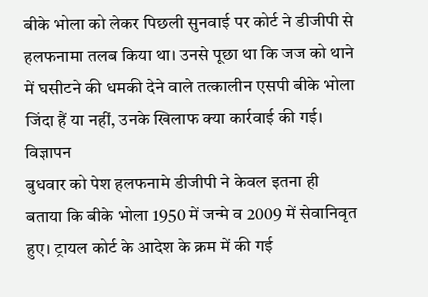बीके भोला को लेकर पिछली सुनवाई पर कोर्ट ने डीजीपी से हलफनामा तलब किया था। उनसे पूछा था कि जज को थाने में घसीटने की धमकी देने वाले तत्कालीन एसपी बीके भोला जिंदा हैं या नहीं, उनके खिलाफ क्या कार्रवाई की गई।
विज्ञापन
बुधवार को पेश हलफनामे डीजीपी ने केवल इतना ही बताया कि बीके भोला 1950 में जन्मे व 2009 में सेवानिवृत हुए। ट्रायल कोर्ट के आदेश के क्रम में की गई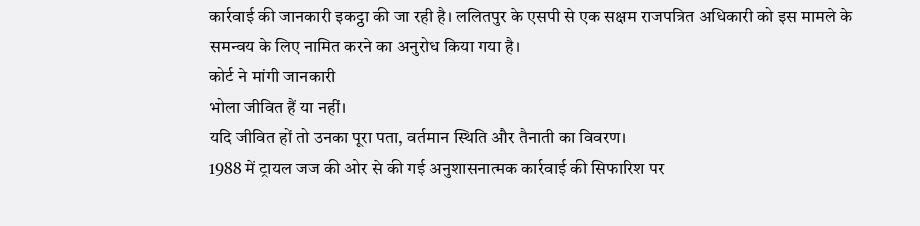कार्रवाई की जानकारी इकट्ठा की जा रही है। ललितपुर के एसपी से एक सक्षम राजपत्रित अधिकारी को इस मामले के समन्वय के लिए नामित करने का अनुरोध किया गया है।
कोर्ट ने मांगी जानकारी
भोला जीवित हैं या नहीं।
यदि जीवित हों तो उनका पूरा पता, वर्तमान स्थिति और तैनाती का विवरण।
1988 में ट्रायल जज की ओर से की गई अनुशासनात्मक कार्रवाई की सिफारिश पर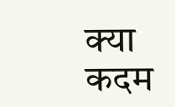क्या कदम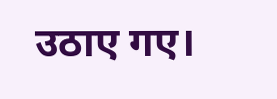उठाए गए।